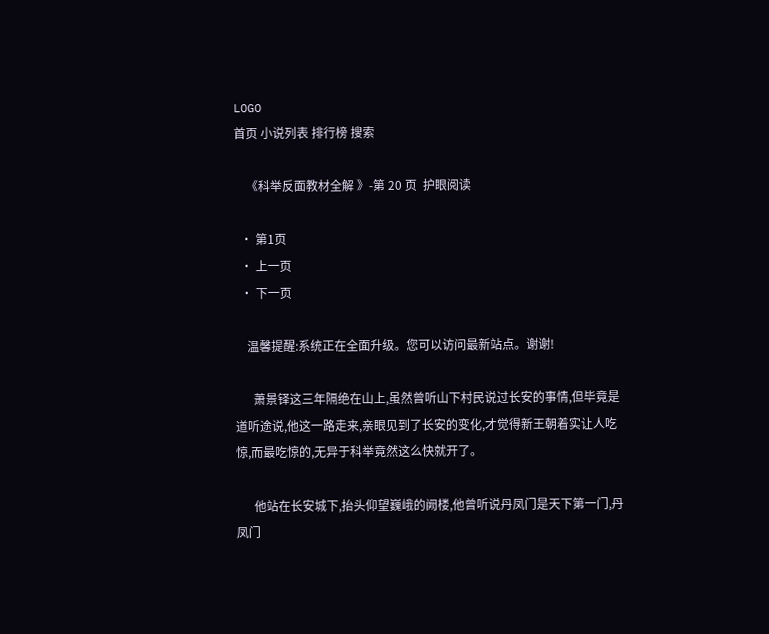LOGO
首页 小说列表 排行榜 搜索

    《科举反面教材全解 》-第 20 页  护眼阅读

  • 第1页
  • 上一页
  • 下一页

    温馨提醒:系统正在全面升级。您可以访问最新站点。谢谢!

      萧景铎这三年隔绝在山上,虽然曾听山下村民说过长安的事情,但毕竟是道听途说,他这一路走来,亲眼见到了长安的变化,才觉得新王朝着实让人吃惊,而最吃惊的,无异于科举竟然这么快就开了。

      他站在长安城下,抬头仰望巍峨的阙楼,他曾听说丹凤门是天下第一门,丹凤门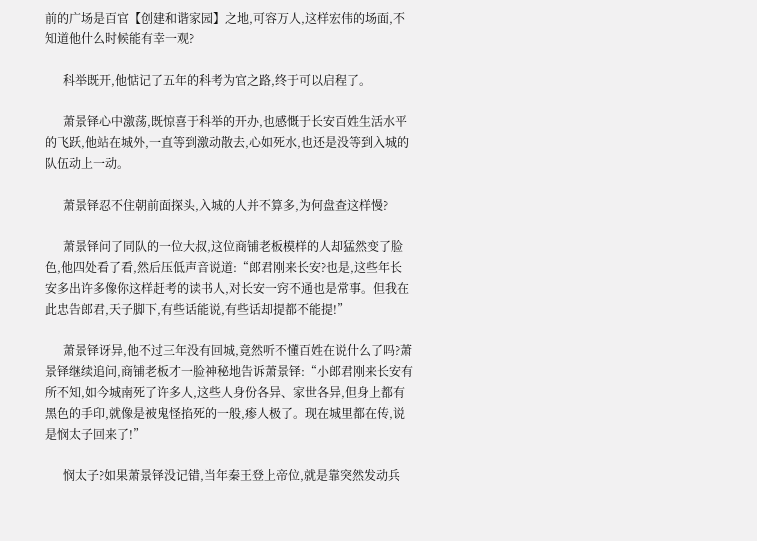前的广场是百官【创建和谐家园】之地,可容万人,这样宏伟的场面,不知道他什么时候能有幸一观?

      科举既开,他惦记了五年的科考为官之路,终于可以启程了。

      萧景铎心中激荡,既惊喜于科举的开办,也感慨于长安百姓生活水平的飞跃,他站在城外,一直等到激动散去,心如死水,也还是没等到入城的队伍动上一动。

      萧景铎忍不住朝前面探头,入城的人并不算多,为何盘查这样慢?

      萧景铎问了同队的一位大叔,这位商铺老板模样的人却猛然变了脸色,他四处看了看,然后压低声音说道:“郎君刚来长安?也是,这些年长安多出许多像你这样赶考的读书人,对长安一窍不通也是常事。但我在此忠告郎君,天子脚下,有些话能说,有些话却提都不能提!”

      萧景铎讶异,他不过三年没有回城,竟然听不懂百姓在说什么了吗?萧景铎继续追问,商铺老板才一脸神秘地告诉萧景铎:“小郎君刚来长安有所不知,如今城南死了许多人,这些人身份各异、家世各异,但身上都有黑色的手印,就像是被鬼怪掐死的一般,瘆人极了。现在城里都在传,说是悯太子回来了!”

      悯太子?如果萧景铎没记错,当年秦王登上帝位,就是靠突然发动兵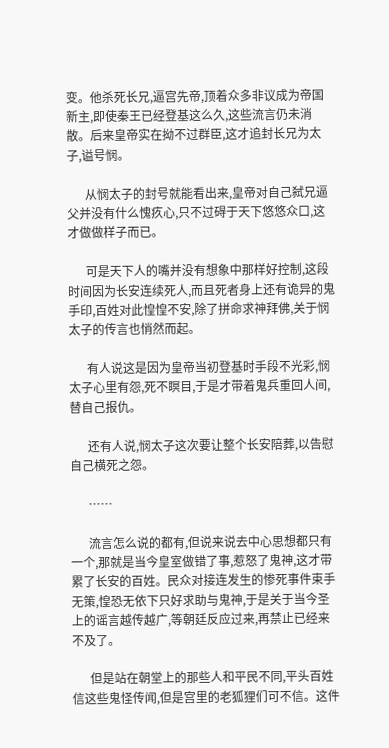变。他杀死长兄,逼宫先帝,顶着众多非议成为帝国新主,即使秦王已经登基这么久,这些流言仍未消散。后来皇帝实在拗不过群臣,这才追封长兄为太子,谥号悯。

      从悯太子的封号就能看出来,皇帝对自己弑兄逼父并没有什么愧疚心,只不过碍于天下悠悠众口,这才做做样子而已。

      可是天下人的嘴并没有想象中那样好控制,这段时间因为长安连续死人,而且死者身上还有诡异的鬼手印,百姓对此惶惶不安,除了拼命求神拜佛,关于悯太子的传言也悄然而起。

      有人说这是因为皇帝当初登基时手段不光彩,悯太子心里有怨,死不瞑目,于是才带着鬼兵重回人间,替自己报仇。

      还有人说,悯太子这次要让整个长安陪葬,以告慰自己横死之怨。

      ……

      流言怎么说的都有,但说来说去中心思想都只有一个,那就是当今皇室做错了事,惹怒了鬼神,这才带累了长安的百姓。民众对接连发生的惨死事件束手无策,惶恐无依下只好求助与鬼神,于是关于当今圣上的谣言越传越广,等朝廷反应过来,再禁止已经来不及了。

      但是站在朝堂上的那些人和平民不同,平头百姓信这些鬼怪传闻,但是宫里的老狐狸们可不信。这件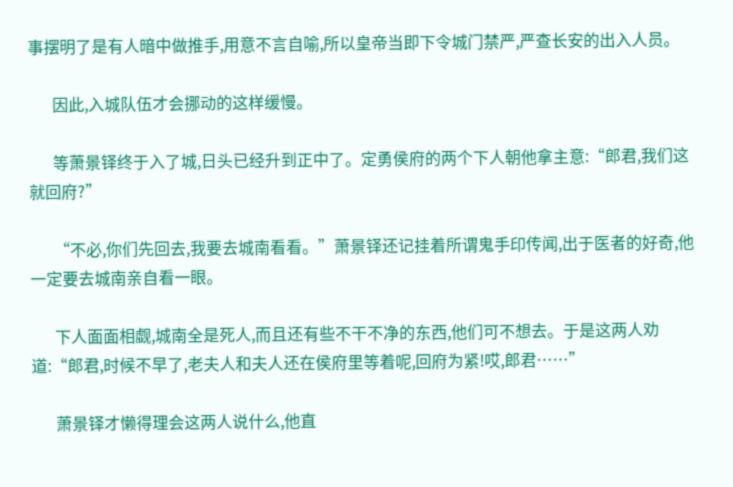事摆明了是有人暗中做推手,用意不言自喻,所以皇帝当即下令城门禁严,严查长安的出入人员。

      因此,入城队伍才会挪动的这样缓慢。

      等萧景铎终于入了城,日头已经升到正中了。定勇侯府的两个下人朝他拿主意:“郎君,我们这就回府?”

      “不必,你们先回去,我要去城南看看。”萧景铎还记挂着所谓鬼手印传闻,出于医者的好奇,他一定要去城南亲自看一眼。

      下人面面相觑,城南全是死人,而且还有些不干不净的东西,他们可不想去。于是这两人劝道:“郎君,时候不早了,老夫人和夫人还在侯府里等着呢,回府为紧!哎,郎君……”

      萧景铎才懒得理会这两人说什么,他直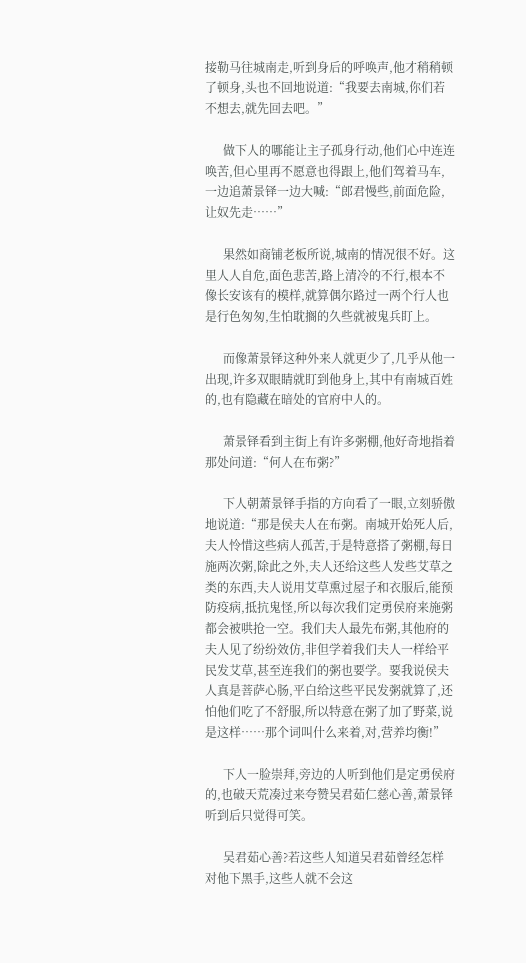接勒马往城南走,听到身后的呼唤声,他才稍稍顿了顿身,头也不回地说道:“我要去南城,你们若不想去,就先回去吧。”

      做下人的哪能让主子孤身行动,他们心中连连唤苦,但心里再不愿意也得跟上,他们驾着马车,一边追萧景铎一边大喊:“郎君慢些,前面危险,让奴先走……”

      果然如商铺老板所说,城南的情况很不好。这里人人自危,面色悲苦,路上清冷的不行,根本不像长安该有的模样,就算偶尔路过一两个行人也是行色匆匆,生怕耽搁的久些就被鬼兵盯上。

      而像萧景铎这种外来人就更少了,几乎从他一出现,许多双眼睛就盯到他身上,其中有南城百姓的,也有隐藏在暗处的官府中人的。

      萧景铎看到主街上有许多粥棚,他好奇地指着那处问道:“何人在布粥?”

      下人朝萧景铎手指的方向看了一眼,立刻骄傲地说道:“那是侯夫人在布粥。南城开始死人后,夫人怜惜这些病人孤苦,于是特意搭了粥棚,每日施两次粥,除此之外,夫人还给这些人发些艾草之类的东西,夫人说用艾草熏过屋子和衣服后,能预防疫病,抵抗鬼怪,所以每次我们定勇侯府来施粥都会被哄抢一空。我们夫人最先布粥,其他府的夫人见了纷纷效仿,非但学着我们夫人一样给平民发艾草,甚至连我们的粥也要学。要我说侯夫人真是菩萨心肠,平白给这些平民发粥就算了,还怕他们吃了不舒服,所以特意在粥了加了野菜,说是这样……那个词叫什么来着,对,营养均衡!”

      下人一脸崇拜,旁边的人听到他们是定勇侯府的,也破天荒凑过来夸赞吴君茹仁慈心善,萧景铎听到后只觉得可笑。

      吴君茹心善?若这些人知道吴君茹曾经怎样对他下黑手,这些人就不会这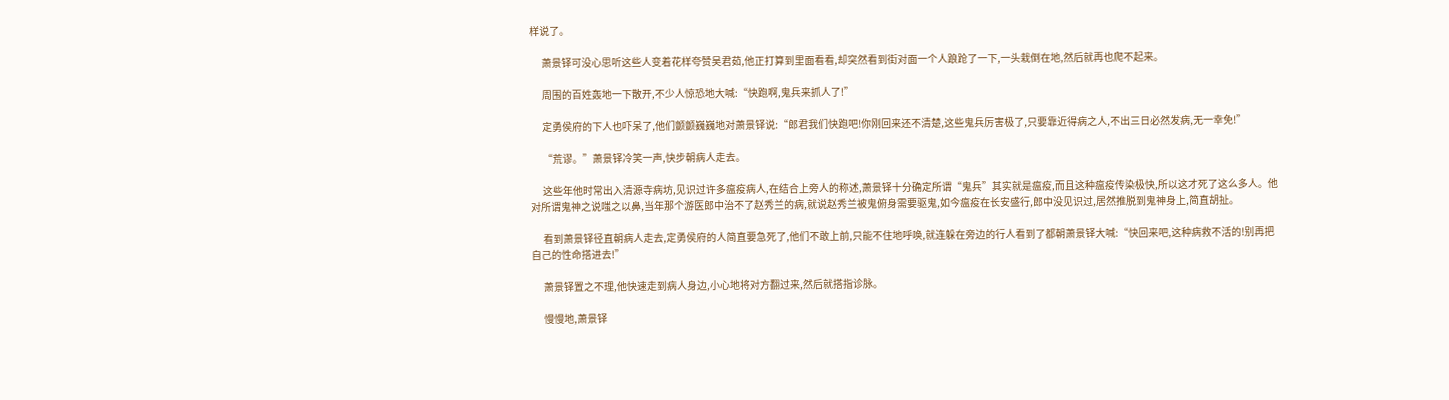样说了。

      萧景铎可没心思听这些人变着花样夸赞吴君茹,他正打算到里面看看,却突然看到街对面一个人踉跄了一下,一头栽倒在地,然后就再也爬不起来。

      周围的百姓轰地一下散开,不少人惊恐地大喊:“快跑啊,鬼兵来抓人了!”

      定勇侯府的下人也吓呆了,他们颤颤巍巍地对萧景铎说:“郎君我们快跑吧!你刚回来还不清楚,这些鬼兵厉害极了,只要靠近得病之人,不出三日必然发病,无一幸免!”

      “荒谬。”萧景铎冷笑一声,快步朝病人走去。

      这些年他时常出入清源寺病坊,见识过许多瘟疫病人,在结合上旁人的称述,萧景铎十分确定所谓“鬼兵”其实就是瘟疫,而且这种瘟疫传染极快,所以这才死了这么多人。他对所谓鬼神之说嗤之以鼻,当年那个游医郎中治不了赵秀兰的病,就说赵秀兰被鬼俯身需要驱鬼,如今瘟疫在长安盛行,郎中没见识过,居然推脱到鬼神身上,简直胡扯。

      看到萧景铎径直朝病人走去,定勇侯府的人简直要急死了,他们不敢上前,只能不住地呼唤,就连躲在旁边的行人看到了都朝萧景铎大喊:“快回来吧,这种病救不活的!别再把自己的性命搭进去!”

      萧景铎置之不理,他快速走到病人身边,小心地将对方翻过来,然后就搭指诊脉。

      慢慢地,萧景铎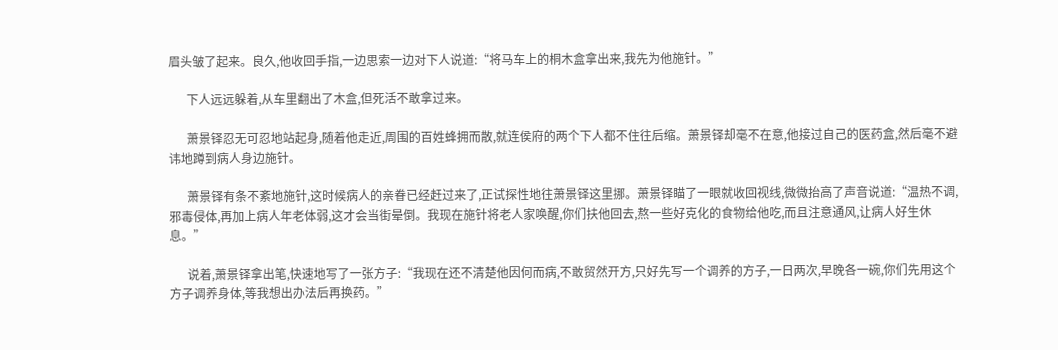眉头皱了起来。良久,他收回手指,一边思索一边对下人说道:“将马车上的桐木盒拿出来,我先为他施针。”

      下人远远躲着,从车里翻出了木盒,但死活不敢拿过来。

      萧景铎忍无可忍地站起身,随着他走近,周围的百姓蜂拥而散,就连侯府的两个下人都不住往后缩。萧景铎却毫不在意,他接过自己的医药盒,然后毫不避讳地蹲到病人身边施针。

      萧景铎有条不紊地施针,这时候病人的亲眷已经赶过来了,正试探性地往萧景铎这里挪。萧景铎瞄了一眼就收回视线,微微抬高了声音说道:“温热不调,邪毒侵体,再加上病人年老体弱,这才会当街晕倒。我现在施针将老人家唤醒,你们扶他回去,熬一些好克化的食物给他吃,而且注意通风,让病人好生休息。”

      说着,萧景铎拿出笔,快速地写了一张方子:“我现在还不清楚他因何而病,不敢贸然开方,只好先写一个调养的方子,一日两次,早晚各一碗,你们先用这个方子调养身体,等我想出办法后再换药。”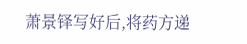萧景铎写好后,将药方递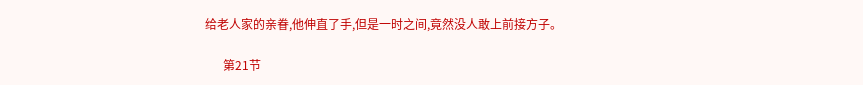给老人家的亲眷,他伸直了手,但是一时之间,竟然没人敢上前接方子。

      第21节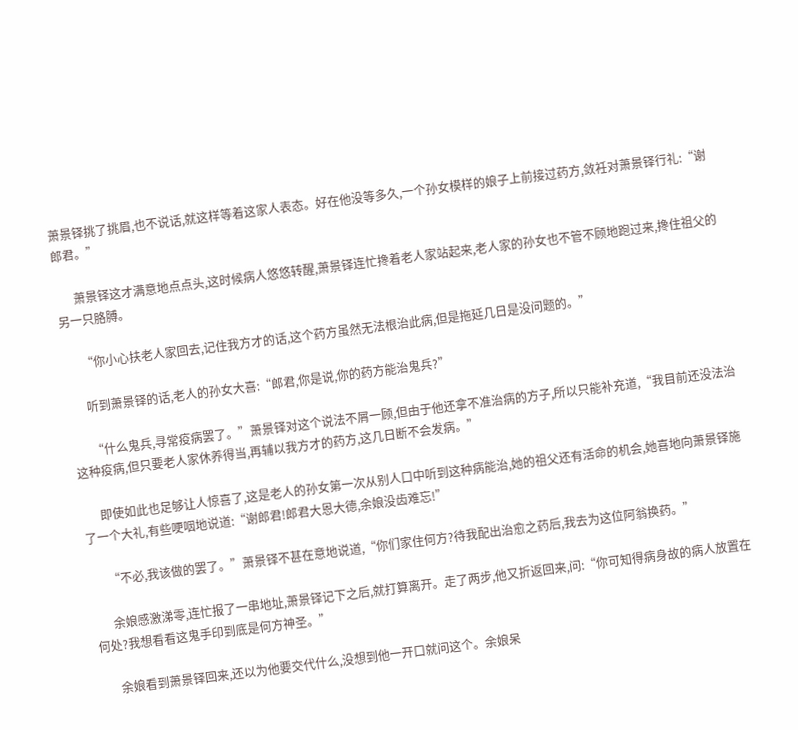萧景铎挑了挑眉,也不说话,就这样等着这家人表态。好在他没等多久,一个孙女模样的娘子上前接过药方,敛衽对萧景铎行礼:“谢郎君。”

      萧景铎这才满意地点点头,这时候病人悠悠转醒,萧景铎连忙搀着老人家站起来,老人家的孙女也不管不顾地跑过来,搀住祖父的另一只胳膊。

      “你小心扶老人家回去,记住我方才的话,这个药方虽然无法根治此病,但是拖延几日是没问题的。”

      听到萧景铎的话,老人的孙女大喜:“郎君,你是说,你的药方能治鬼兵?”

      “什么鬼兵,寻常疫病罢了。”萧景铎对这个说法不屑一顾,但由于他还拿不准治病的方子,所以只能补充道,“我目前还没法治这种疫病,但只要老人家休养得当,再辅以我方才的药方,这几日断不会发病。”

      即使如此也足够让人惊喜了,这是老人的孙女第一次从别人口中听到这种病能治,她的祖父还有活命的机会,她喜地向萧景铎施了一个大礼,有些哽咽地说道:“谢郎君!郎君大恩大德,余娘没齿难忘!”

      “不必,我该做的罢了。”萧景铎不甚在意地说道,“你们家住何方?待我配出治愈之药后,我去为这位阿翁换药。”

      余娘感激涕零,连忙报了一串地址,萧景铎记下之后,就打算离开。走了两步,他又折返回来,问:“你可知得病身故的病人放置在何处?我想看看这鬼手印到底是何方神圣。”

      余娘看到萧景铎回来,还以为他要交代什么,没想到他一开口就问这个。余娘呆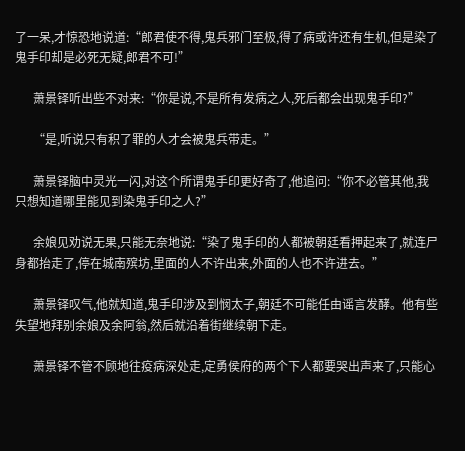了一呆,才惊恐地说道:“郎君使不得,鬼兵邪门至极,得了病或许还有生机,但是染了鬼手印却是必死无疑,郎君不可!”

      萧景铎听出些不对来:“你是说,不是所有发病之人,死后都会出现鬼手印?”

      “是,听说只有积了罪的人才会被鬼兵带走。”

      萧景铎脑中灵光一闪,对这个所谓鬼手印更好奇了,他追问:“你不必管其他,我只想知道哪里能见到染鬼手印之人?”

      余娘见劝说无果,只能无奈地说:“染了鬼手印的人都被朝廷看押起来了,就连尸身都抬走了,停在城南殡坊,里面的人不许出来,外面的人也不许进去。”

      萧景铎叹气,他就知道,鬼手印涉及到悯太子,朝廷不可能任由谣言发酵。他有些失望地拜别余娘及余阿翁,然后就沿着街继续朝下走。

      萧景铎不管不顾地往疫病深处走,定勇侯府的两个下人都要哭出声来了,只能心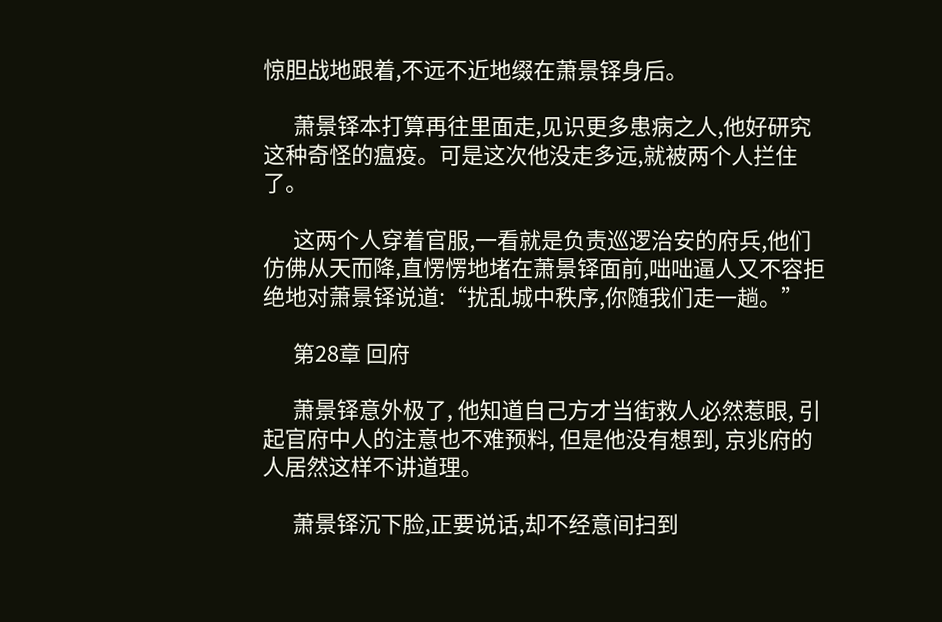惊胆战地跟着,不远不近地缀在萧景铎身后。

      萧景铎本打算再往里面走,见识更多患病之人,他好研究这种奇怪的瘟疫。可是这次他没走多远,就被两个人拦住了。

      这两个人穿着官服,一看就是负责巡逻治安的府兵,他们仿佛从天而降,直愣愣地堵在萧景铎面前,咄咄逼人又不容拒绝地对萧景铎说道:“扰乱城中秩序,你随我们走一趟。”

      第28章 回府

      萧景铎意外极了, 他知道自己方才当街救人必然惹眼, 引起官府中人的注意也不难预料, 但是他没有想到, 京兆府的人居然这样不讲道理。

      萧景铎沉下脸,正要说话,却不经意间扫到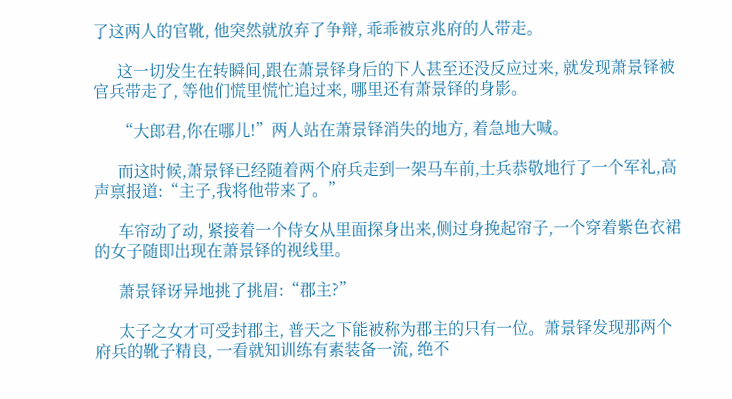了这两人的官靴, 他突然就放弃了争辩, 乖乖被京兆府的人带走。

      这一切发生在转瞬间,跟在萧景铎身后的下人甚至还没反应过来, 就发现萧景铎被官兵带走了, 等他们慌里慌忙追过来, 哪里还有萧景铎的身影。

      “大郎君,你在哪儿!”两人站在萧景铎消失的地方, 着急地大喊。

      而这时候,萧景铎已经随着两个府兵走到一架马车前,士兵恭敬地行了一个军礼,高声禀报道:“主子,我将他带来了。”

      车帘动了动, 紧接着一个侍女从里面探身出来,侧过身挽起帘子,一个穿着紫色衣裙的女子随即出现在萧景铎的视线里。

      萧景铎讶异地挑了挑眉:“郡主?”

      太子之女才可受封郡主, 普天之下能被称为郡主的只有一位。萧景铎发现那两个府兵的靴子精良, 一看就知训练有素装备一流, 绝不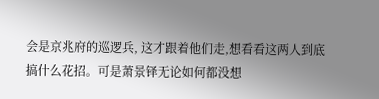会是京兆府的巡逻兵, 这才跟着他们走,想看看这两人到底搞什么花招。可是萧景铎无论如何都没想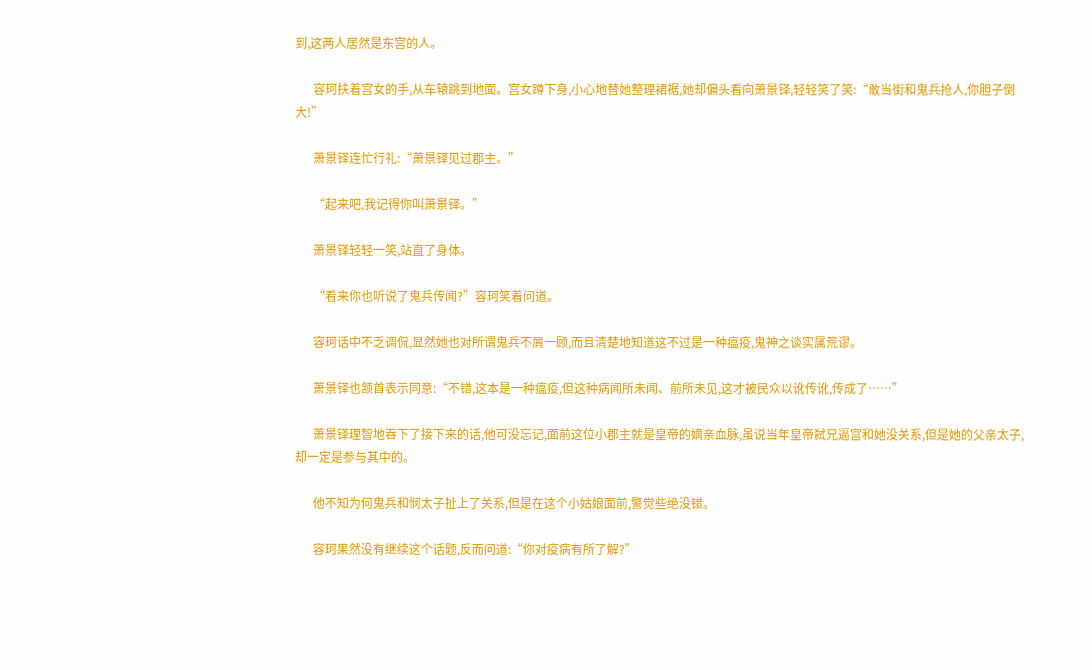到,这两人居然是东宫的人。

      容珂扶着宫女的手,从车辕跳到地面。宫女蹲下身,小心地替她整理裙裾,她却偏头看向萧景铎,轻轻笑了笑:“敢当街和鬼兵抢人,你胆子倒大!”

      萧景铎连忙行礼:“萧景铎见过郡主。”

      “起来吧,我记得你叫萧景铎。”

      萧景铎轻轻一笑,站直了身体。

      “看来你也听说了鬼兵传闻?”容珂笑着问道。

      容珂话中不乏调侃,显然她也对所谓鬼兵不屑一顾,而且清楚地知道这不过是一种瘟疫,鬼神之谈实属荒谬。

      萧景铎也颔首表示同意:“不错,这本是一种瘟疫,但这种病闻所未闻、前所未见,这才被民众以讹传讹,传成了……”

      萧景铎理智地吞下了接下来的话,他可没忘记,面前这位小郡主就是皇帝的嫡亲血脉,虽说当年皇帝弑兄逼宫和她没关系,但是她的父亲太子,却一定是参与其中的。

      他不知为何鬼兵和悯太子扯上了关系,但是在这个小姑娘面前,警觉些绝没错。

      容珂果然没有继续这个话题,反而问道:“你对疫病有所了解?”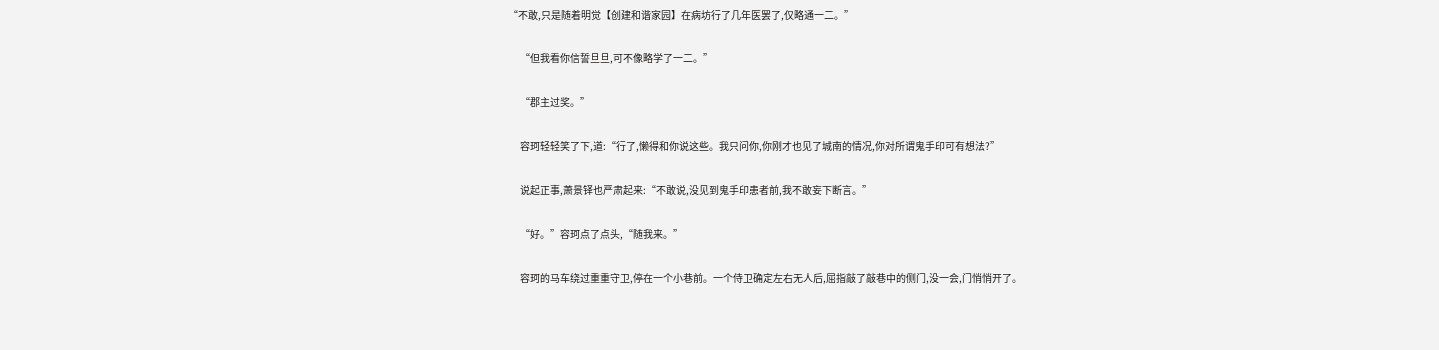“不敢,只是随着明觉【创建和谐家园】在病坊行了几年医罢了,仅略通一二。”

      “但我看你信誓旦旦,可不像略学了一二。”

      “郡主过奖。”

      容珂轻轻笑了下,道:“行了,懒得和你说这些。我只问你,你刚才也见了城南的情况,你对所谓鬼手印可有想法?”

      说起正事,萧景铎也严肃起来:“不敢说,没见到鬼手印患者前,我不敢妄下断言。”

      “好。”容珂点了点头,“随我来。”

      容珂的马车绕过重重守卫,停在一个小巷前。一个侍卫确定左右无人后,屈指敲了敲巷中的侧门,没一会,门悄悄开了。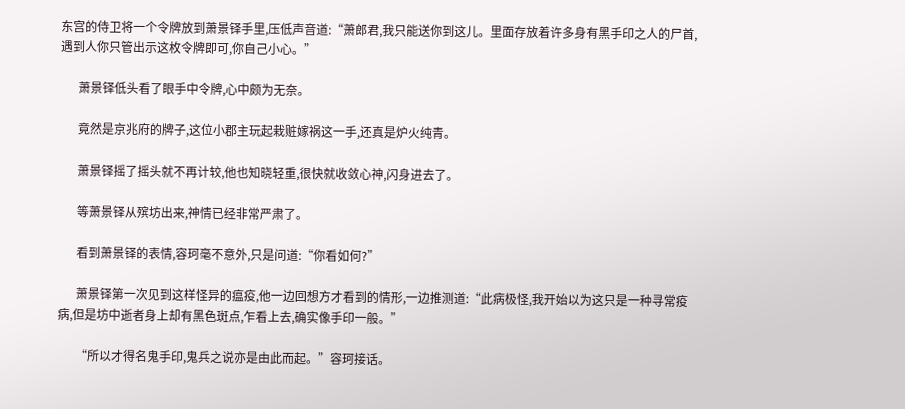东宫的侍卫将一个令牌放到萧景铎手里,压低声音道:“萧郎君,我只能送你到这儿。里面存放着许多身有黑手印之人的尸首,遇到人你只管出示这枚令牌即可,你自己小心。”

      萧景铎低头看了眼手中令牌,心中颇为无奈。

      竟然是京兆府的牌子,这位小郡主玩起栽赃嫁祸这一手,还真是炉火纯青。

      萧景铎摇了摇头就不再计较,他也知晓轻重,很快就收敛心神,闪身进去了。

      等萧景铎从殡坊出来,神情已经非常严肃了。

      看到萧景铎的表情,容珂毫不意外,只是问道:“你看如何?”

      萧景铎第一次见到这样怪异的瘟疫,他一边回想方才看到的情形,一边推测道:“此病极怪,我开始以为这只是一种寻常疫病,但是坊中逝者身上却有黑色斑点,乍看上去,确实像手印一般。”

      “所以才得名鬼手印,鬼兵之说亦是由此而起。”容珂接话。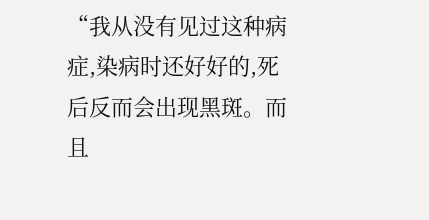“我从没有见过这种病症,染病时还好好的,死后反而会出现黑斑。而且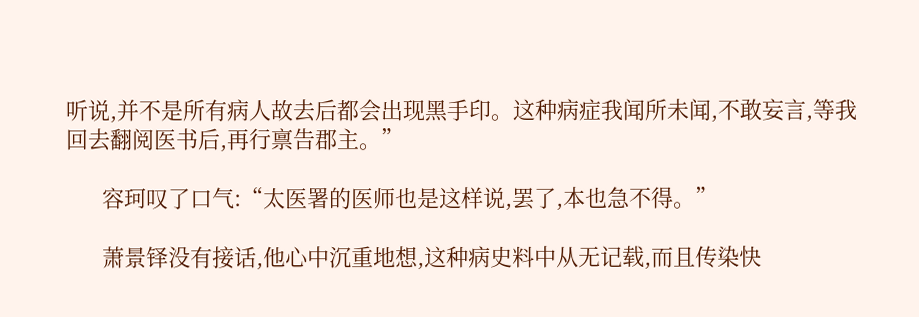听说,并不是所有病人故去后都会出现黑手印。这种病症我闻所未闻,不敢妄言,等我回去翻阅医书后,再行禀告郡主。”

      容珂叹了口气:“太医署的医师也是这样说,罢了,本也急不得。”

      萧景铎没有接话,他心中沉重地想,这种病史料中从无记载,而且传染快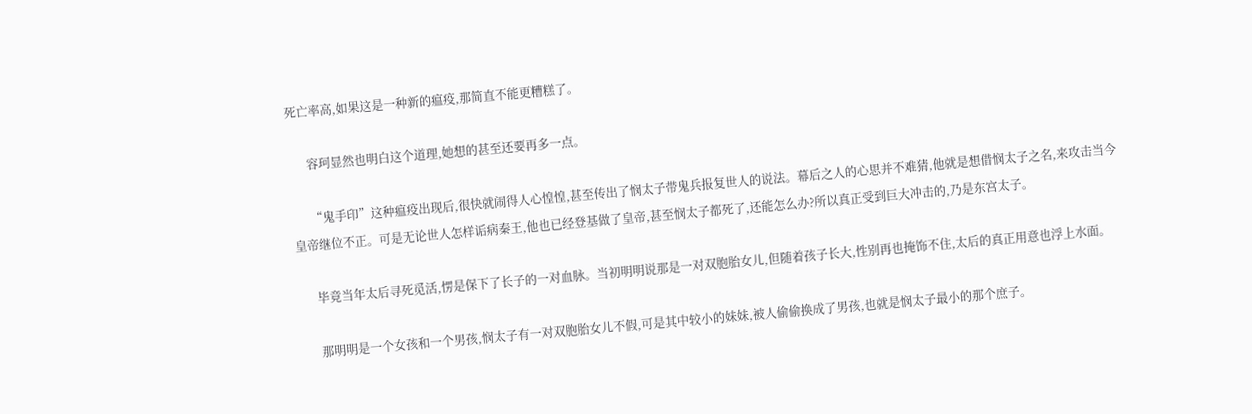死亡率高,如果这是一种新的瘟疫,那简直不能更糟糕了。

      容珂显然也明白这个道理,她想的甚至还要再多一点。

      “鬼手印”这种瘟疫出现后,很快就闹得人心惶惶,甚至传出了悯太子带鬼兵报复世人的说法。幕后之人的心思并不难猜,他就是想借悯太子之名,来攻击当今皇帝继位不正。可是无论世人怎样诟病秦王,他也已经登基做了皇帝,甚至悯太子都死了,还能怎么办?所以真正受到巨大冲击的,乃是东宫太子。

      毕竟当年太后寻死觅活,愣是保下了长子的一对血脉。当初明明说那是一对双胞胎女儿,但随着孩子长大,性别再也掩饰不住,太后的真正用意也浮上水面。

      那明明是一个女孩和一个男孩,悯太子有一对双胞胎女儿不假,可是其中较小的妹妹,被人偷偷换成了男孩,也就是悯太子最小的那个庶子。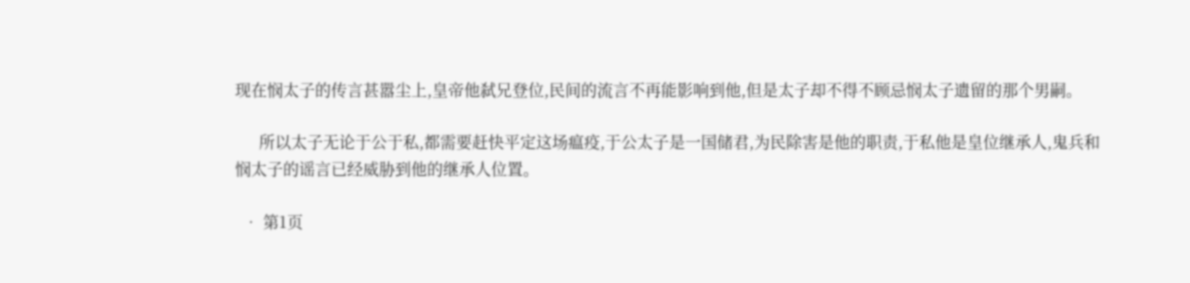现在悯太子的传言甚嚣尘上,皇帝他弑兄登位,民间的流言不再能影响到他,但是太子却不得不顾忌悯太子遗留的那个男嗣。

      所以太子无论于公于私,都需要赶快平定这场瘟疫,于公太子是一国储君,为民除害是他的职责,于私他是皇位继承人,鬼兵和悯太子的谣言已经威胁到他的继承人位置。

  • 第1页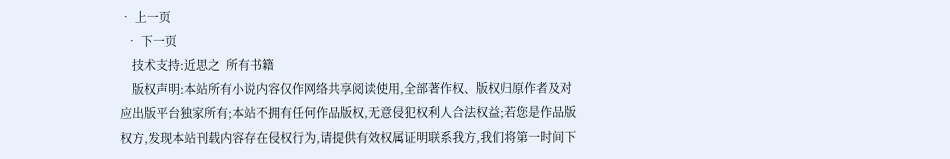• 上一页
  • 下一页
    技术支持:近思之  所有书籍
    版权声明:本站所有小说内容仅作网络共享阅读使用,全部著作权、版权归原作者及对应出版平台独家所有;本站不拥有任何作品版权,无意侵犯权利人合法权益;若您是作品版权方,发现本站刊载内容存在侵权行为,请提供有效权属证明联系我方,我们将第一时间下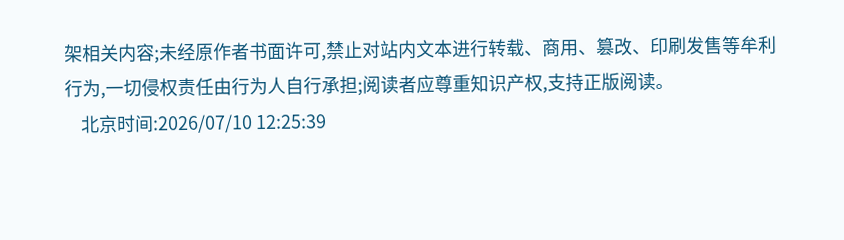架相关内容;未经原作者书面许可,禁止对站内文本进行转载、商用、篡改、印刷发售等牟利行为,一切侵权责任由行为人自行承担;阅读者应尊重知识产权,支持正版阅读。
    北京时间:2026/07/10 12:25:39